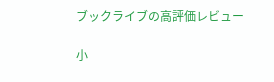ブックライブの高評価レビュー

小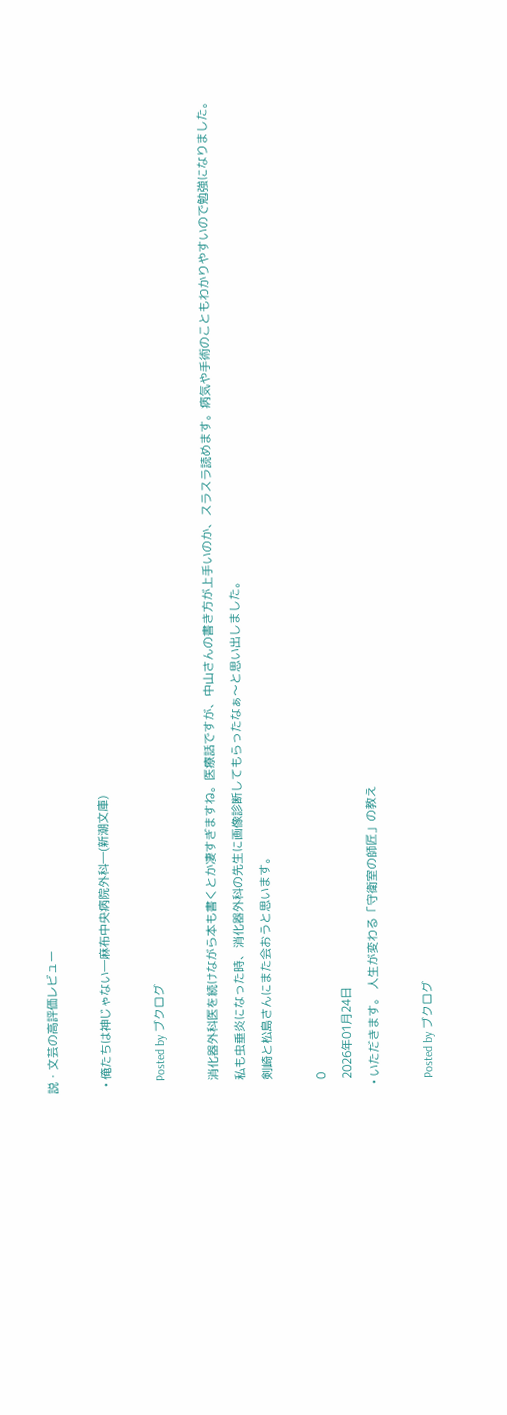説・文芸の高評価レビュー

  • 俺たちは神じゃない―麻布中央病院外科―(新潮文庫)

    Posted by ブクログ

    消化器外科医を続けながら本も書くとか凄すぎますね。医療話ですが、中山さんの書き方が上手いのか、スラスラ読めます。病気や手術のこともわかりやすいので勉強になりました。
    私も虫垂炎になった時、消化器外科の先生に画像診断してもらったなぁ〜と思い出しました。
    剣崎と松島さんにまた会おうと思います。

    0
    2026年01月24日
  • いただきます。 人生が変わる「守衛室の師匠」の教え

    Posted by ブクログ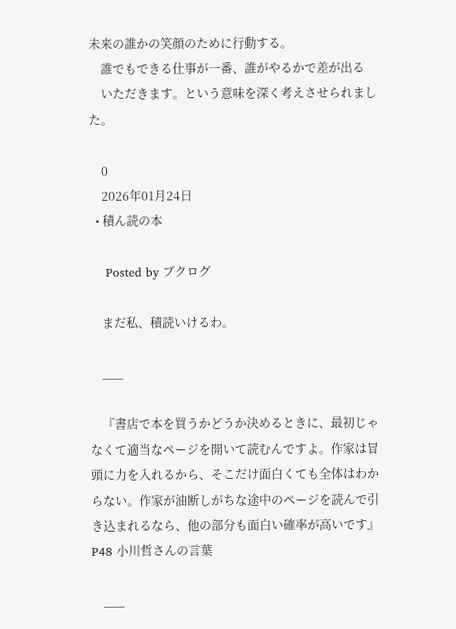未来の誰かの笑顔のために行動する。
    誰でもできる仕事が一番、誰がやるかで差が出る
    いただきます。という意味を深く考えさせられました。

    0
    2026年01月24日
  • 積ん読の本

    Posted by ブクログ

    まだ私、積読いけるわ。

    ___

    『書店で本を買うかどうか決めるときに、最初じゃなくて適当なページを開いて読むんですよ。作家は冒頭に力を入れるから、そこだけ面白くても全体はわからない。作家が油断しがちな途中のページを読んで引き込まれるなら、他の部分も面白い確率が高いです』 P48 小川哲さんの言葉

    ___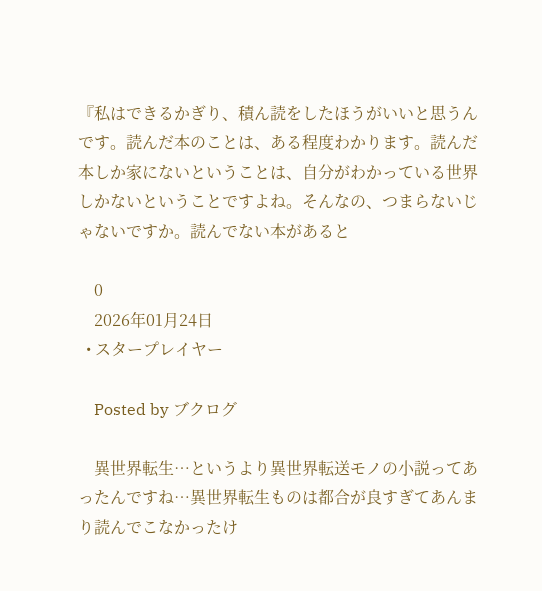『私はできるかぎり、積ん読をしたほうがいいと思うんです。読んだ本のことは、ある程度わかります。読んだ本しか家にないということは、自分がわかっている世界しかないということですよね。そんなの、つまらないじゃないですか。読んでない本があると

    0
    2026年01月24日
  • スタープレイヤー

    Posted by ブクログ

    異世界転生…というより異世界転送モノの小説ってあったんですね…異世界転生ものは都合が良すぎてあんまり読んでこなかったけ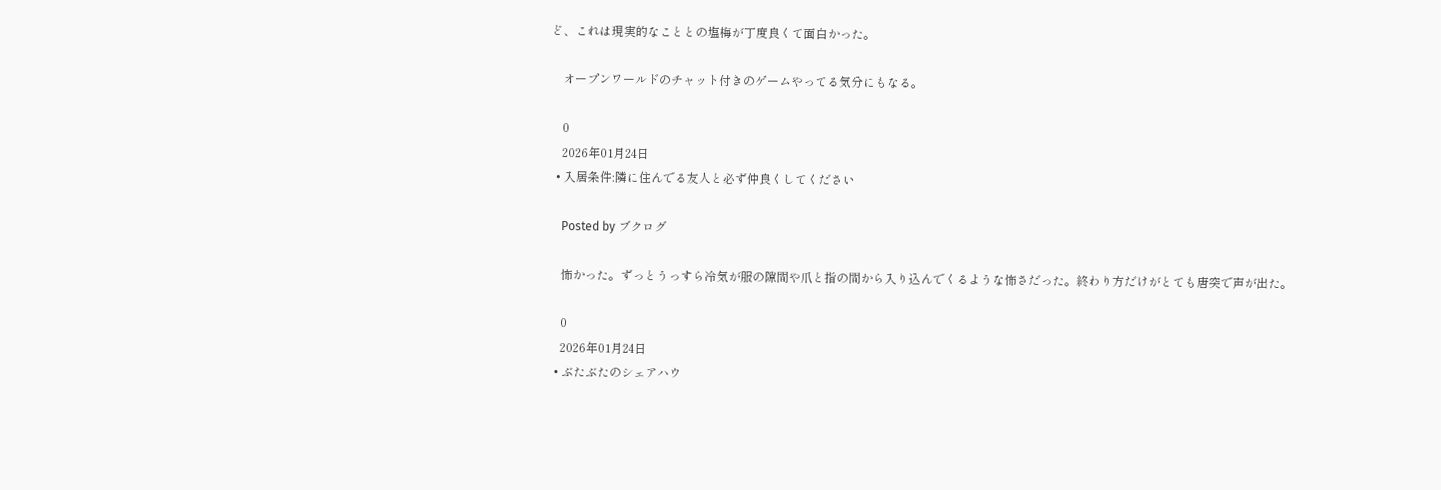ど、これは現実的なこととの塩梅が丁度良くて面白かった。

    オープンワールドのチャット付きのゲームやってる気分にもなる。

    0
    2026年01月24日
  • 入居条件:隣に住んでる友人と必ず仲良くしてください

    Posted by ブクログ

    怖かった。ずっとうっすら冷気が服の隙間や爪と指の間から入り込んでくるような怖さだった。終わり方だけがとても唐突で声が出た。

    0
    2026年01月24日
  • ぶたぶたのシェアハウ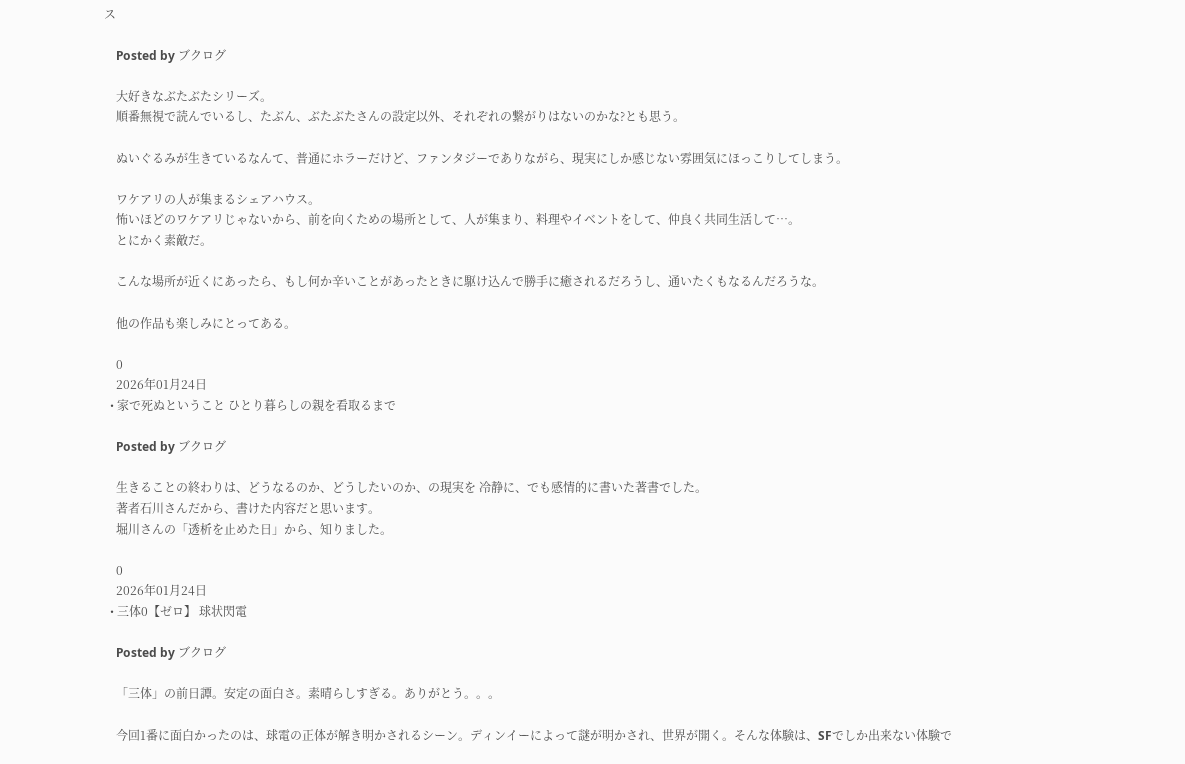ス

    Posted by ブクログ

    大好きなぶたぶたシリーズ。
    順番無視で読んでいるし、たぶん、ぶたぶたさんの設定以外、それぞれの繋がりはないのかな?とも思う。

    ぬいぐるみが生きているなんて、普通にホラーだけど、ファンタジーでありながら、現実にしか感じない雰囲気にほっこりしてしまう。

    ワケアリの人が集まるシェアハウス。
    怖いほどのワケアリじゃないから、前を向くための場所として、人が集まり、料理やイベントをして、仲良く共同生活して…。
    とにかく素敵だ。

    こんな場所が近くにあったら、もし何か辛いことがあったときに駆け込んで勝手に癒されるだろうし、通いたくもなるんだろうな。

    他の作品も楽しみにとってある。

    0
    2026年01月24日
  • 家で死ぬということ ひとり暮らしの親を看取るまで

    Posted by ブクログ

    生きることの終わりは、どうなるのか、どうしたいのか、の現実を 冷静に、でも感情的に書いた著書でした。
    著者石川さんだから、書けた内容だと思います。
    堀川さんの「透析を止めた日」から、知りました。

    0
    2026年01月24日
  • 三体0【ゼロ】 球状閃電

    Posted by ブクログ

    「三体」の前日譚。安定の面白さ。素晴らしすぎる。ありがとう。。。

    今回1番に面白かったのは、球電の正体が解き明かされるシーン。ディンイーによって謎が明かされ、世界が開く。そんな体験は、SFでしか出来ない体験で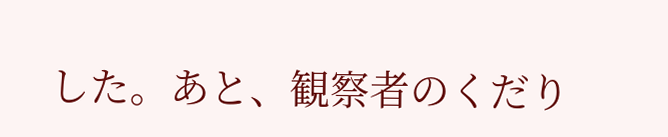した。あと、観察者のくだり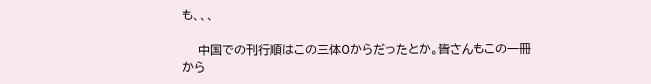も、、、

    中国での刊行順はこの三体0からだったとか。皆さんもこの一冊から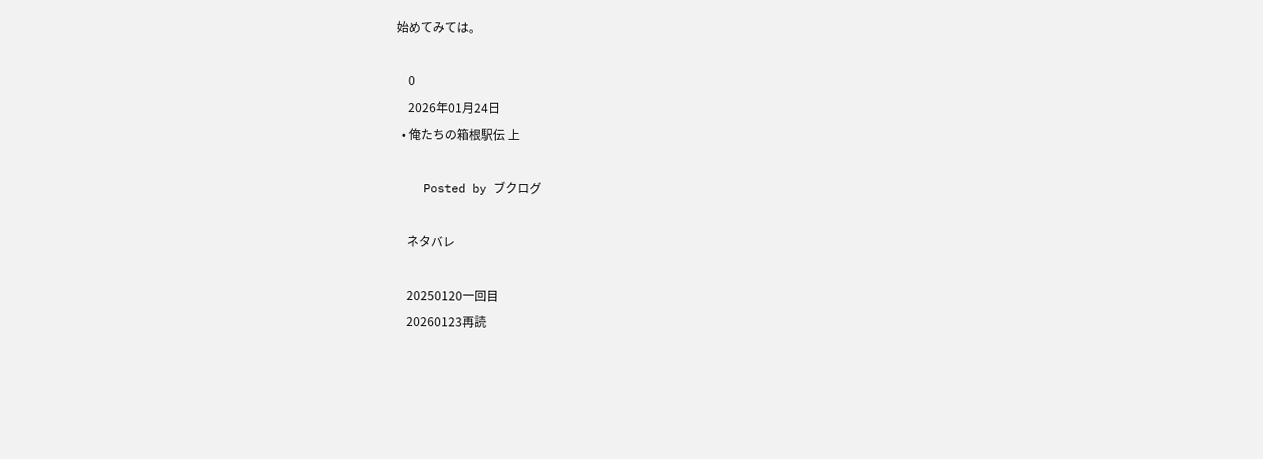始めてみては。

    0
    2026年01月24日
  • 俺たちの箱根駅伝 上

    Posted by ブクログ

    ネタバレ

    20250120一回目
    20260123再読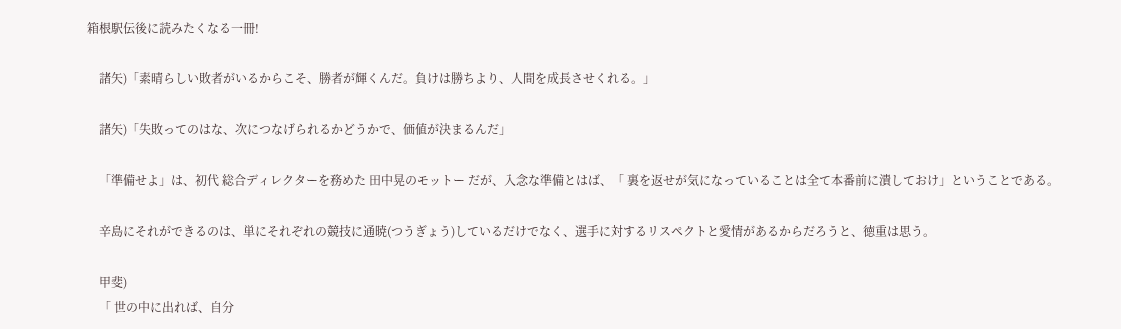箱根駅伝後に読みたくなる一冊!

    諸矢)「素晴らしい敗者がいるからこそ、勝者が輝くんだ。負けは勝ちより、人間を成長させくれる。」

    諸矢)「失敗ってのはな、次につなげられるかどうかで、価値が決まるんだ」

    「準備せよ」は、初代 総合ディレクターを務めた 田中晃のモットー だが、入念な準備とはば、「 裏を返せが気になっていることは全て本番前に潰しておけ」ということである。

    辛島にそれができるのは、単にそれぞれの競技に通暁(つうぎょう)しているだけでなく、選手に対するリスペクトと愛情があるからだろうと、徳重は思う。

    甲斐)
    「 世の中に出れば、自分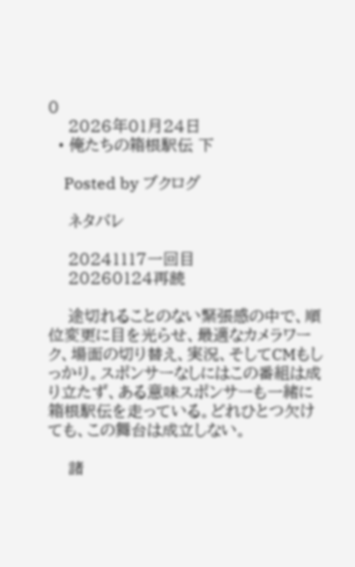0
    2026年01月24日
  • 俺たちの箱根駅伝 下

    Posted by ブクログ

    ネタバレ

    20241117一回目
    20260124再読

    途切れることのない緊張感の中で、順位変更に目を光らせ、最適なカメラワーク、場面の切り替え、実況、そしてCMもしっかり。スポンサーなしにはこの番組は成り立たず、ある意味スポンサーも一緒に箱根駅伝を走っている。どれひとつ欠けても、この舞台は成立しない。

    諸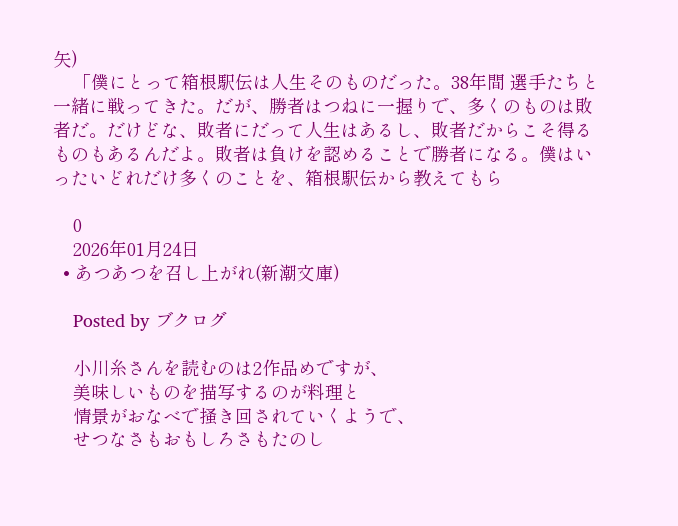矢)
    「僕にとって箱根駅伝は人生そのものだった。38年間 選手たちと一緒に戦ってきた。だが、勝者はつねに一握りで、多くのものは敗者だ。だけどな、敗者にだって人生はあるし、敗者だからこそ得るものもあるんだよ。敗者は負けを認めることで勝者になる。僕はいったいどれだけ多くのことを、箱根駅伝から教えてもら

    0
    2026年01月24日
  • あつあつを召し上がれ(新潮文庫)

    Posted by ブクログ

    小川糸さんを読むのは2作品めですが、
    美味しいものを描写するのが料理と
    情景がおなべで掻き回されていくようで、
    せつなさもおもしろさもたのし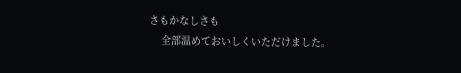さもかなしさも
    全部温めておいしくいただけました。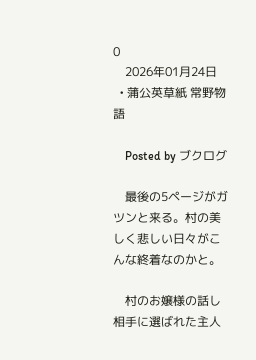0
    2026年01月24日
  • 蒲公英草紙 常野物語

    Posted by ブクログ

    最後の5ページがガツンと来る。村の美しく悲しい日々がこんな終着なのかと。

    村のお嬢様の話し相手に選ばれた主人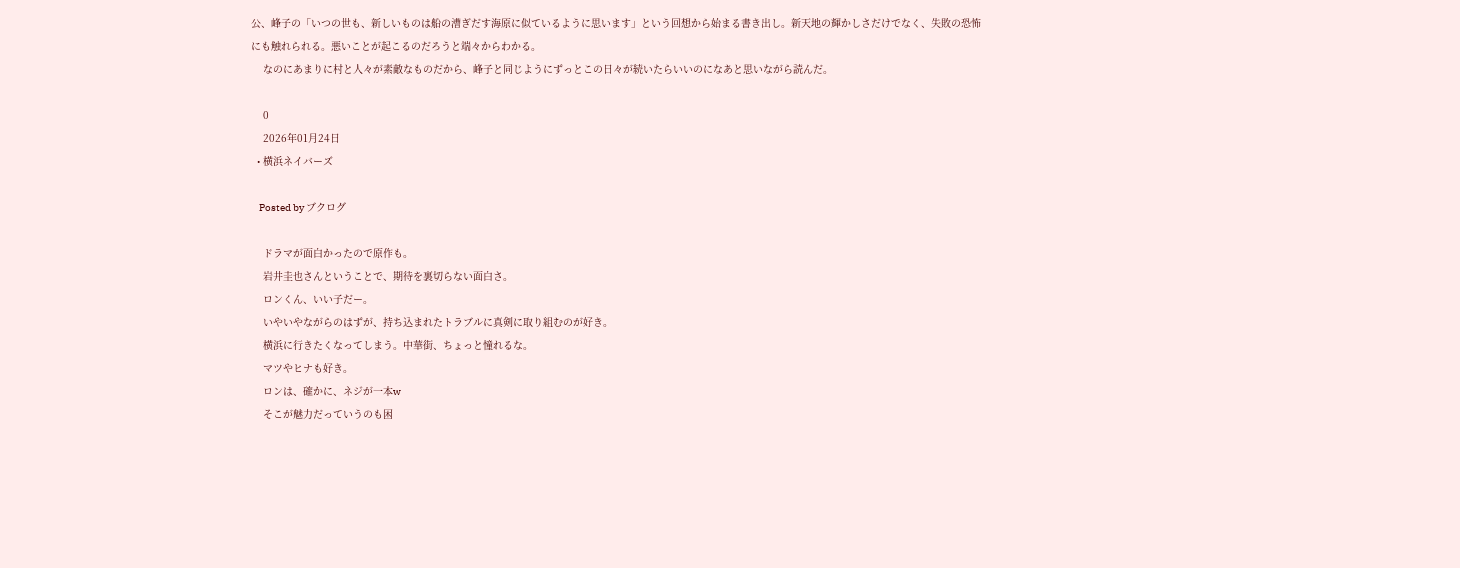公、峰子の「いつの世も、新しいものは船の漕ぎだす海原に似ているように思います」という回想から始まる書き出し。新天地の輝かしさだけでなく、失敗の恐怖にも触れられる。悪いことが起こるのだろうと端々からわかる。
    なのにあまりに村と人々が素敵なものだから、峰子と同じようにずっとこの日々が続いたらいいのになあと思いながら読んだ。

    0
    2026年01月24日
  • 横浜ネイバーズ

    Posted by ブクログ

    ドラマが面白かったので原作も。
    岩井圭也さんということで、期待を裏切らない面白さ。
    ロンくん、いい子だー。
    いやいやながらのはずが、持ち込まれたトラブルに真剣に取り組むのが好き。
    横浜に行きたくなってしまう。中華街、ちょっと憧れるな。
    マツやヒナも好き。
    ロンは、確かに、ネジが一本w
    そこが魅力だっていうのも困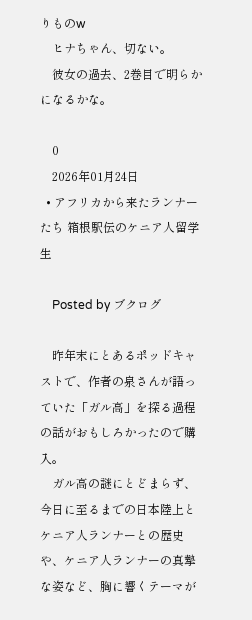りものw
    ヒナちゃん、切ない。
    彼女の過去、2巻目で明らかになるかな。

    0
    2026年01月24日
  • アフリカから来たランナーたち 箱根駅伝のケニア人留学生

    Posted by ブクログ

    昨年末にとあるポッドキャストで、作者の泉さんが語っていた「ガル高」を探る過程の話がおもしろかったので購入。
    ガル高の謎にとどまらず、今日に至るまでの日本陸上とケニア人ランナーとの歴史や、ケニア人ランナーの真摯な姿など、胸に響くテーマが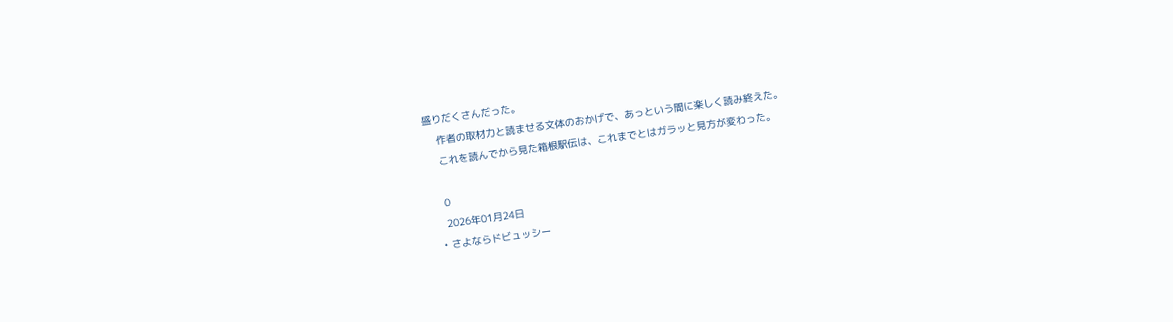盛りだくさんだった。
    作者の取材力と読ませる文体のおかげで、あっという間に楽しく読み終えた。
    これを読んでから見た箱根駅伝は、これまでとはガラッと見方が変わった。

    0
    2026年01月24日
  • さよならドビュッシー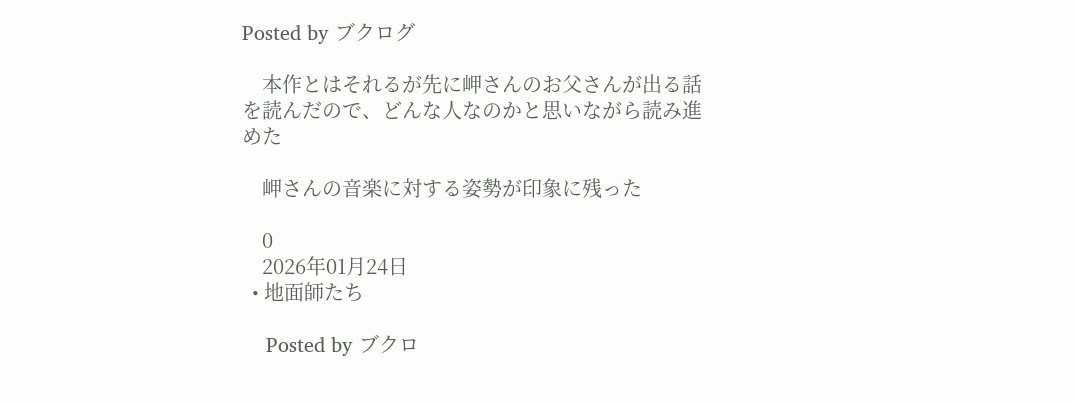Posted by ブクログ

    本作とはそれるが先に岬さんのお父さんが出る話を読んだので、どんな人なのかと思いながら読み進めた

    岬さんの音楽に対する姿勢が印象に残った

    0
    2026年01月24日
  • 地面師たち

    Posted by ブクロ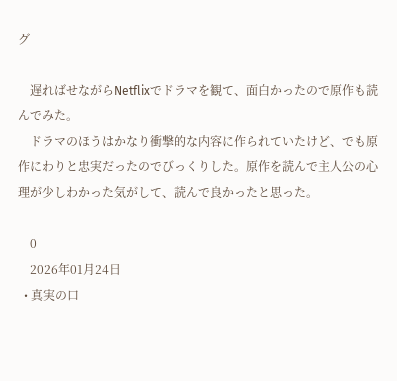グ

    遅ればせながらNetflixでドラマを観て、面白かったので原作も読んでみた。
    ドラマのほうはかなり衝撃的な内容に作られていたけど、でも原作にわりと忠実だったのでびっくりした。原作を読んで主人公の心理が少しわかった気がして、読んで良かったと思った。

    0
    2026年01月24日
  • 真実の口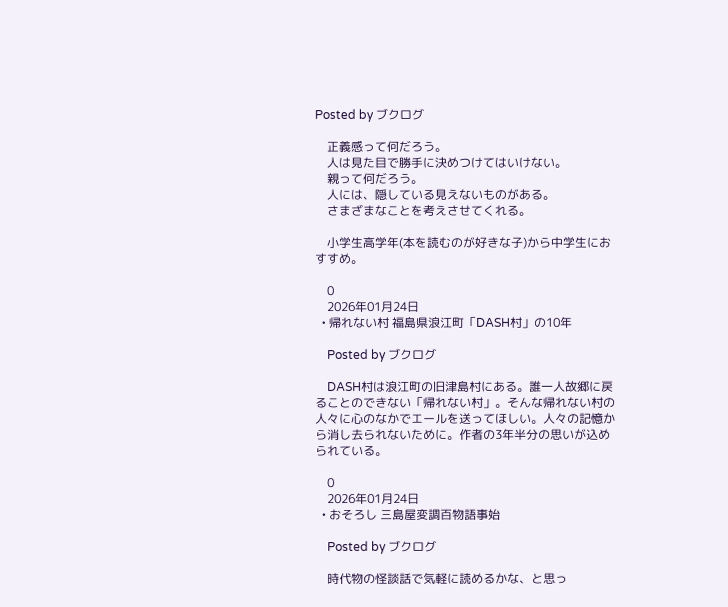Posted by ブクログ

    正義感って何だろう。
    人は見た目で勝手に決めつけてはいけない。
    親って何だろう。
    人には、隠している見えないものがある。
    さまざまなことを考えさせてくれる。

    小学生高学年(本を読むのが好きな子)から中学生におすすめ。

    0
    2026年01月24日
  • 帰れない村 福島県浪江町「DASH村」の10年

    Posted by ブクログ

    DASH村は浪江町の旧津島村にある。誰一人故郷に戻ることのできない「帰れない村」。そんな帰れない村の人々に心のなかでエールを送ってほしい。人々の記憶から消し去られないために。作者の3年半分の思いが込められている。

    0
    2026年01月24日
  • おそろし 三島屋変調百物語事始

    Posted by ブクログ

    時代物の怪談話で気軽に読めるかな、と思っ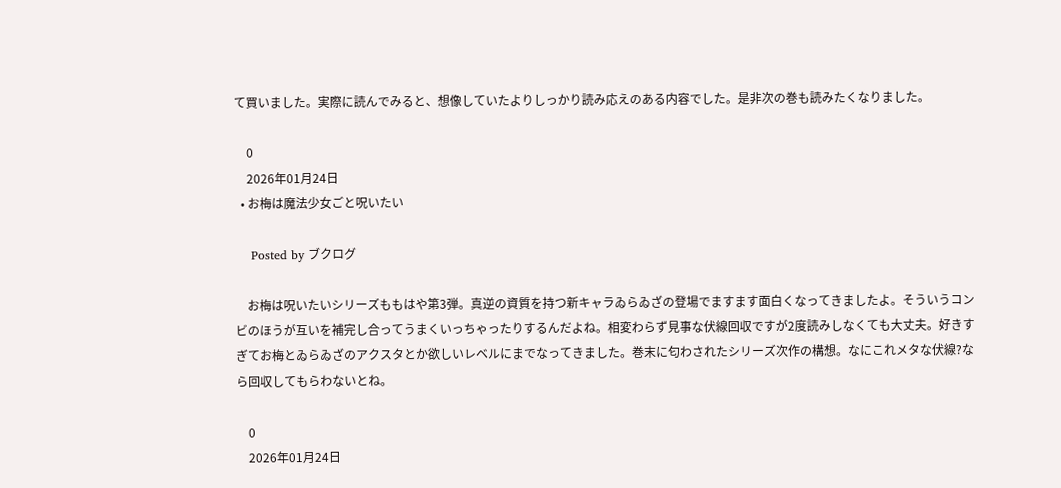て買いました。実際に読んでみると、想像していたよりしっかり読み応えのある内容でした。是非次の巻も読みたくなりました。

    0
    2026年01月24日
  • お梅は魔法少女ごと呪いたい

    Posted by ブクログ

    お梅は呪いたいシリーズももはや第3弾。真逆の資質を持つ新キャラゐらゐざの登場でますます面白くなってきましたよ。そういうコンビのほうが互いを補完し合ってうまくいっちゃったりするんだよね。相変わらず見事な伏線回収ですが2度読みしなくても大丈夫。好きすぎてお梅とゐらゐざのアクスタとか欲しいレベルにまでなってきました。巻末に匂わされたシリーズ次作の構想。なにこれメタな伏線?なら回収してもらわないとね。

    0
    2026年01月24日